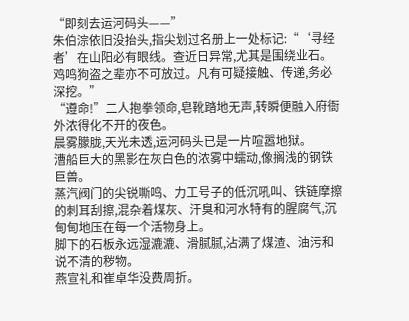“即刻去运河码头——”
朱伯淙依旧没抬头,指尖划过名册上一处标记:“‘寻经者’在山阳必有眼线。查近日异常,尤其是围绕业石。鸡鸣狗盗之辈亦不可放过。凡有可疑接触、传递,务必深挖。”
“遵命!”二人抱拳领命,皂靴踏地无声,转瞬便融入府衙外浓得化不开的夜色。
晨雾朦胧,天光未透,运河码头已是一片喧嚣地狱。
漕船巨大的黑影在灰白色的浓雾中蠕动,像搁浅的钢铁巨兽。
蒸汽阀门的尖锐嘶鸣、力工号子的低沉吼叫、铁链摩擦的刺耳刮擦,混杂着煤灰、汗臭和河水特有的腥腐气,沉甸甸地压在每一个活物身上。
脚下的石板永远湿漉漉、滑腻腻,沾满了煤渣、油污和说不清的秽物。
燕宣礼和崔卓华没费周折。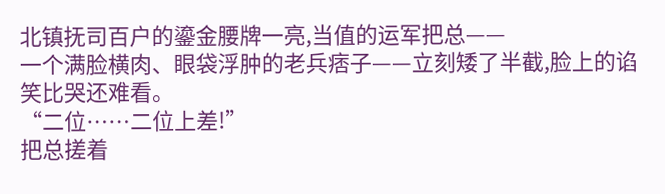北镇抚司百户的鎏金腰牌一亮,当值的运军把总——
一个满脸横肉、眼袋浮肿的老兵痞子——立刻矮了半截,脸上的谄笑比哭还难看。
“二位……二位上差!”
把总搓着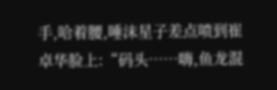手,哈着腰,唾沫星子差点喷到崔卓华脸上:“码头……嗨,鱼龙混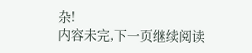杂!
内容未完,下一页继续阅读